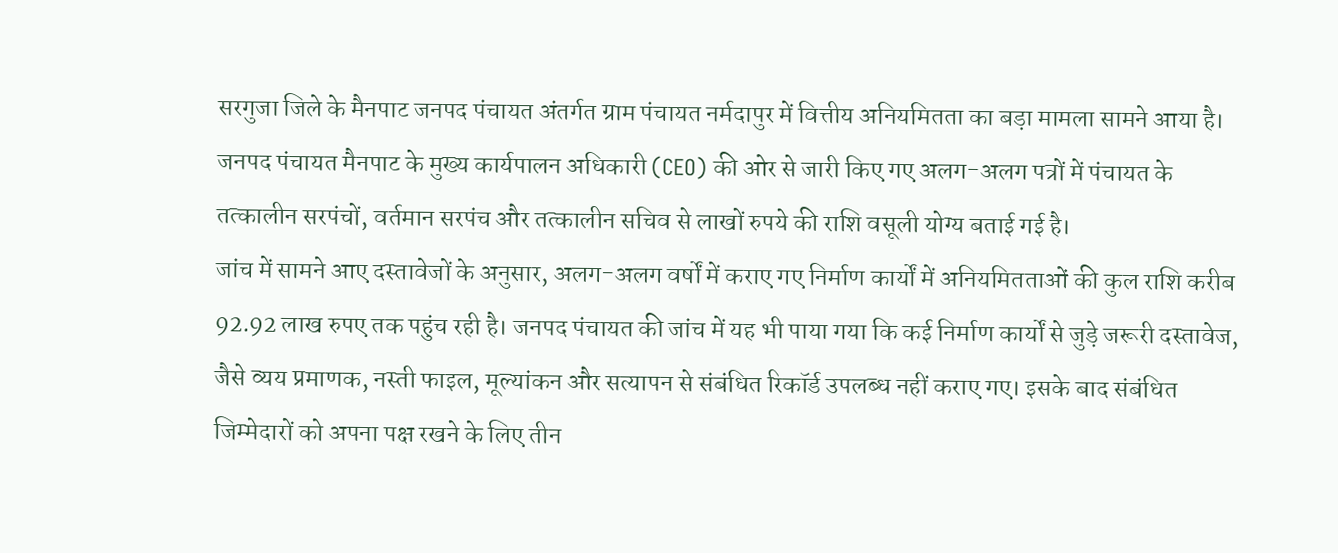सरगुजा जिले के मैनपाट जनपद पंचायत अंतर्गत ग्राम पंचायत नर्मदापुर में वित्तीय अनियमितता का बड़ा मामला सामने आया है। जनपद पंचायत मैनपाट के मुख्य कार्यपालन अधिकारी (CEO) की ओर से जारी किए गए अलग-अलग पत्रों में पंचायत के तत्कालीन सरपंचों, वर्तमान सरपंच और तत्कालीन सचिव से लाखों रुपये की राशि वसूली योग्य बताई गई है।
जांच में सामने आए दस्तावेजों के अनुसार, अलग-अलग वर्षों में कराए गए निर्माण कार्यों में अनियमितताओं की कुल राशि करीब 92.92 लाख रुपए तक पहुंच रही है। जनपद पंचायत की जांच में यह भी पाया गया कि कई निर्माण कार्यों से जुड़े जरूरी दस्तावेज, जैसे व्यय प्रमाणक, नस्ती फाइल, मूल्यांकन और सत्यापन से संबंधित रिकॉर्ड उपलब्ध नहीं कराए गए। इसके बाद संबंधित जिम्मेदारों को अपना पक्ष रखने के लिए तीन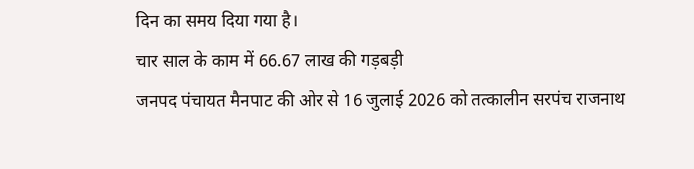दिन का समय दिया गया है।
चार साल के काम में 66.67 लाख की गड़बड़ी
जनपद पंचायत मैनपाट की ओर से 16 जुलाई 2026 को तत्कालीन सरपंच राजनाथ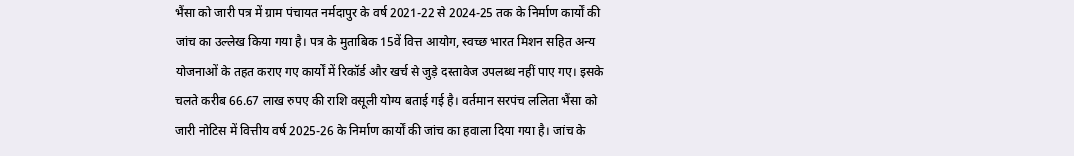भैंसा को जारी पत्र में ग्राम पंचायत नर्मदापुर के वर्ष 2021-22 से 2024-25 तक के निर्माण कार्यों की जांच का उल्लेख किया गया है। पत्र के मुताबिक 15वें वित्त आयोग, स्वच्छ भारत मिशन सहित अन्य योजनाओं के तहत कराए गए कार्यों में रिकॉर्ड और खर्च से जुड़े दस्तावेज उपलब्ध नहीं पाए गए। इसके चलते करीब 66.67 लाख रुपए की राशि वसूली योग्य बताई गई है। वर्तमान सरपंच ललिता भैंसा को जारी नोटिस में वित्तीय वर्ष 2025-26 के निर्माण कार्यों की जांच का हवाला दिया गया है। जांच के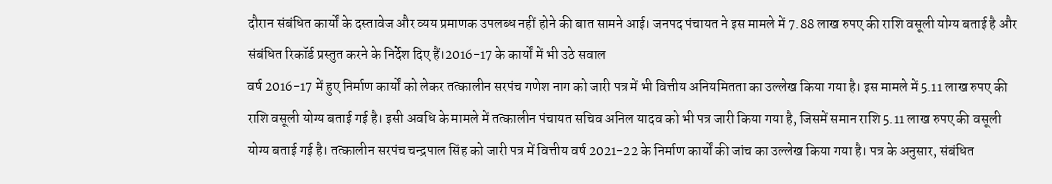दौरान संबंधित कार्यों के दस्तावेज और व्यय प्रमाणक उपलब्ध नहीं होने की बात सामने आई। जनपद पंचायत ने इस मामले में 7.88 लाख रुपए की राशि वसूली योग्य बताई है और संबंधित रिकॉर्ड प्रस्तुत करने के निर्देश दिए हैं।2016-17 के कार्यों में भी उठे सवाल
वर्ष 2016-17 में हुए निर्माण कार्यों को लेकर तत्कालीन सरपंच गणेश नाग को जारी पत्र में भी वित्तीय अनियमितता का उल्लेख किया गया है। इस मामले में 5.11 लाख रुपए की राशि वसूली योग्य बताई गई है। इसी अवधि के मामले में तत्कालीन पंचायत सचिव अनिल यादव को भी पत्र जारी किया गया है, जिसमें समान राशि 5.11 लाख रुपए की वसूली योग्य बताई गई है। तत्कालीन सरपंच चन्द्रपाल सिंह को जारी पत्र में वित्तीय वर्ष 2021-22 के निर्माण कार्यों की जांच का उल्लेख किया गया है। पत्र के अनुसार, संबंधित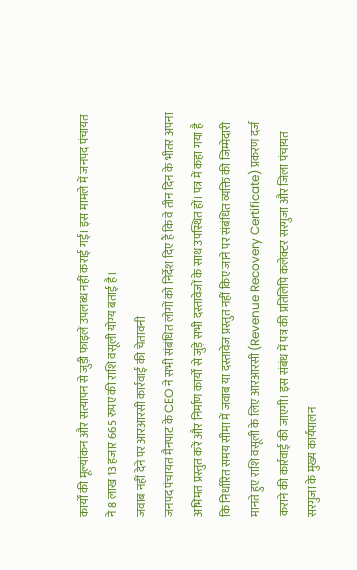कार्यों की मूल्यांकन और सत्यापन से जुड़ी फाइलें उपलब्ध नहीं कराई गईं। इस मामले में जनपद पंचायत ने 8 लाख 13 हजार 665 रुपए की राशि वसूली योग्य बताई है।
जवाब नहीं देने पर आरआरसी कार्रवाई की चेतावनी
जनपद पंचायत मैनपाट के CEO ने सभी संबंधित लोगों को निर्देश दिए हैं कि वे तीन दिन के भीतर अपना अभिमत प्रस्तुत करें और निर्माण कार्यों से जुड़े सभी दस्तावेजों के साथ उपस्थित हों। पत्र में कहा गया है कि निर्धारित समय सीमा में जवाब या दस्तावेज प्रस्तुत नहीं किए जाने पर संबंधित व्यक्ति की जिम्मेदारी मानते हुए राशि वसूली के लिए आरआरसी (Revenue Recovery Certificate) प्रकरण दर्ज कराने की कार्रवाई की जाएगी। इस संबंध में पत्र की प्रतिलिपि कलेक्टर सरगुजा और जिला पंचायत सरगुजा के मुख्य कार्यपालन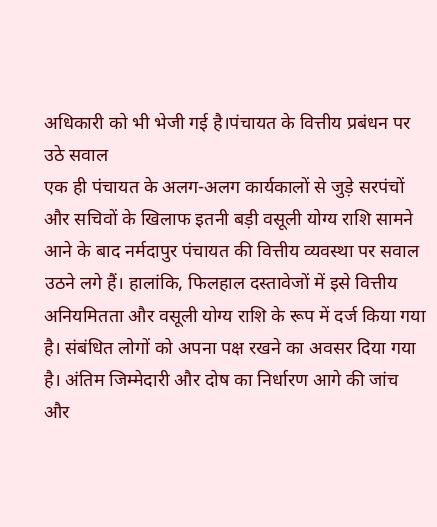अधिकारी को भी भेजी गई है।पंचायत के वित्तीय प्रबंधन पर उठे सवाल
एक ही पंचायत के अलग-अलग कार्यकालों से जुड़े सरपंचों और सचिवों के खिलाफ इतनी बड़ी वसूली योग्य राशि सामने आने के बाद नर्मदापुर पंचायत की वित्तीय व्यवस्था पर सवाल उठने लगे हैं। हालांकि, फिलहाल दस्तावेजों में इसे वित्तीय अनियमितता और वसूली योग्य राशि के रूप में दर्ज किया गया है। संबंधित लोगों को अपना पक्ष रखने का अवसर दिया गया है। अंतिम जिम्मेदारी और दोष का निर्धारण आगे की जांच और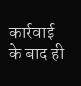कार्रवाई के बाद ही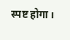स्पष्ट होगा।